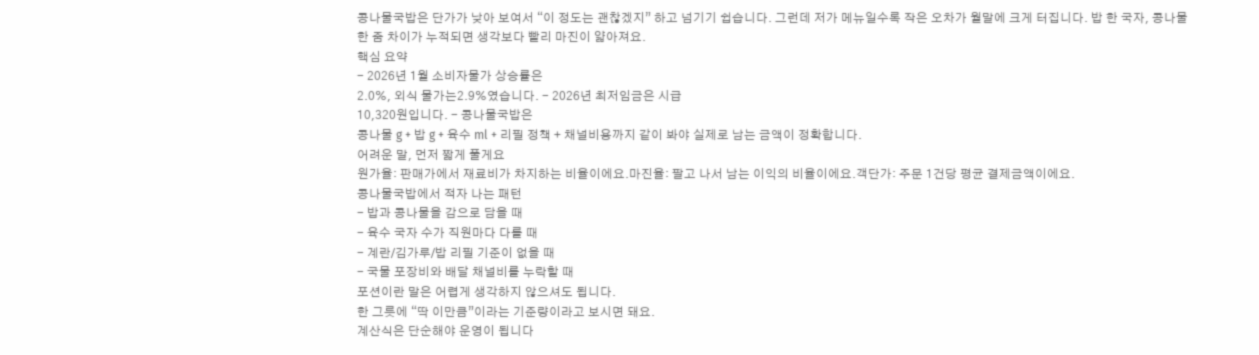콩나물국밥은 단가가 낮아 보여서 “이 정도는 괜찮겠지” 하고 넘기기 쉽습니다. 그런데 저가 메뉴일수록 작은 오차가 월말에 크게 터집니다. 밥 한 국자, 콩나물 한 줌 차이가 누적되면 생각보다 빨리 마진이 얇아져요.
핵심 요약
- 2026년 1월 소비자물가 상승률은
2.0%, 외식 물가는2.9%였습니다. - 2026년 최저임금은 시급
10,320원입니다. - 콩나물국밥은
콩나물 g + 밥 g + 육수 ml + 리필 정책 + 채널비용까지 같이 봐야 실제로 남는 금액이 정확합니다.
어려운 말, 먼저 짧게 풀게요
원가율: 판매가에서 재료비가 차지하는 비율이에요.마진율: 팔고 나서 남는 이익의 비율이에요.객단가: 주문 1건당 평균 결제금액이에요.
콩나물국밥에서 적자 나는 패턴
- 밥과 콩나물을 감으로 담을 때
- 육수 국자 수가 직원마다 다를 때
- 계란/김가루/밥 리필 기준이 없을 때
- 국물 포장비와 배달 채널비를 누락할 때
포션이란 말은 어렵게 생각하지 않으셔도 됩니다.
한 그릇에 “딱 이만큼”이라는 기준량이라고 보시면 돼요.
계산식은 단순해야 운영이 됩니다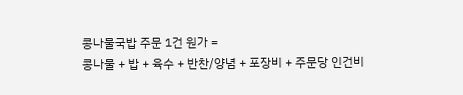콩나물국밥 주문 1건 원가 =
콩나물 + 밥 + 육수 + 반찬/양념 + 포장비 + 주문당 인건비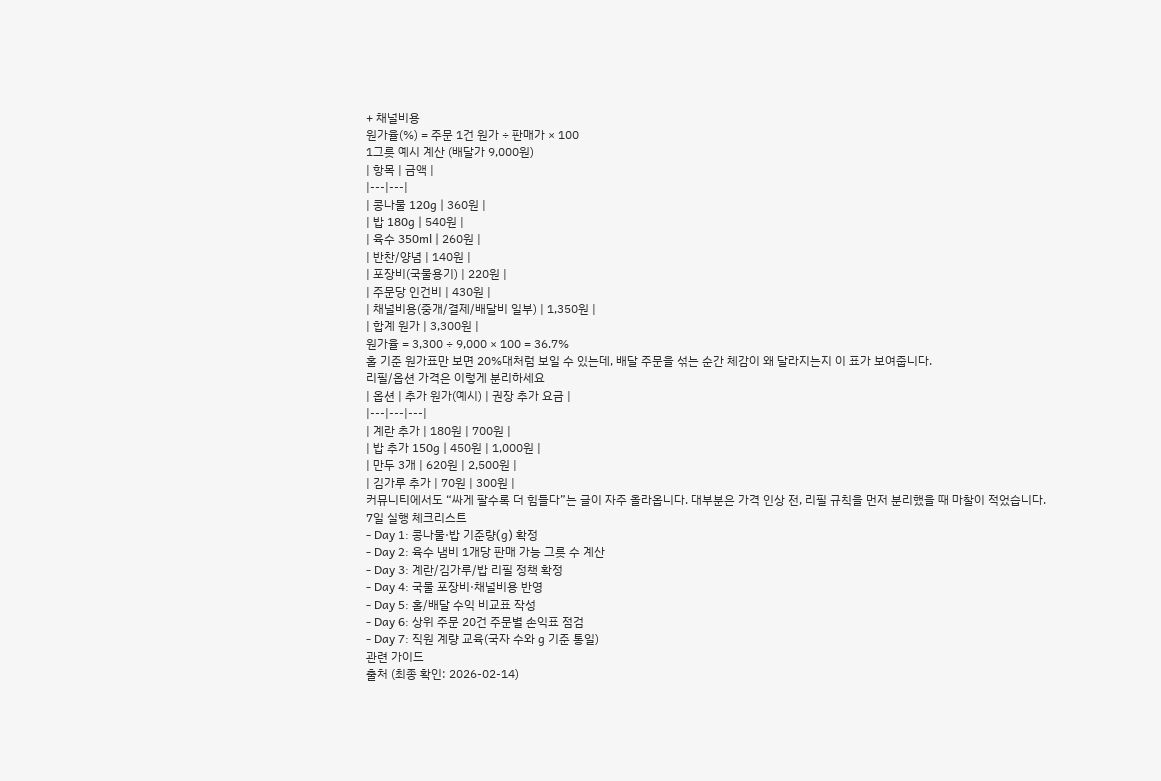+ 채널비용
원가율(%) = 주문 1건 원가 ÷ 판매가 × 100
1그릇 예시 계산 (배달가 9,000원)
| 항목 | 금액 |
|---|---|
| 콩나물 120g | 360원 |
| 밥 180g | 540원 |
| 육수 350ml | 260원 |
| 반찬/양념 | 140원 |
| 포장비(국물용기) | 220원 |
| 주문당 인건비 | 430원 |
| 채널비용(중개/결제/배달비 일부) | 1,350원 |
| 합계 원가 | 3,300원 |
원가율 = 3,300 ÷ 9,000 × 100 = 36.7%
홀 기준 원가표만 보면 20%대처럼 보일 수 있는데, 배달 주문을 섞는 순간 체감이 왜 달라지는지 이 표가 보여줍니다.
리필/옵션 가격은 이렇게 분리하세요
| 옵션 | 추가 원가(예시) | 권장 추가 요금 |
|---|---|---|
| 계란 추가 | 180원 | 700원 |
| 밥 추가 150g | 450원 | 1,000원 |
| 만두 3개 | 620원 | 2,500원 |
| 김가루 추가 | 70원 | 300원 |
커뮤니티에서도 “싸게 팔수록 더 힘들다”는 글이 자주 올라옵니다. 대부분은 가격 인상 전, 리필 규칙을 먼저 분리했을 때 마찰이 적었습니다.
7일 실행 체크리스트
- Day 1: 콩나물·밥 기준량(g) 확정
- Day 2: 육수 냄비 1개당 판매 가능 그릇 수 계산
- Day 3: 계란/김가루/밥 리필 정책 확정
- Day 4: 국물 포장비·채널비용 반영
- Day 5: 홀/배달 수익 비교표 작성
- Day 6: 상위 주문 20건 주문별 손익표 점검
- Day 7: 직원 계량 교육(국자 수와 g 기준 통일)
관련 가이드
출처 (최종 확인: 2026-02-14)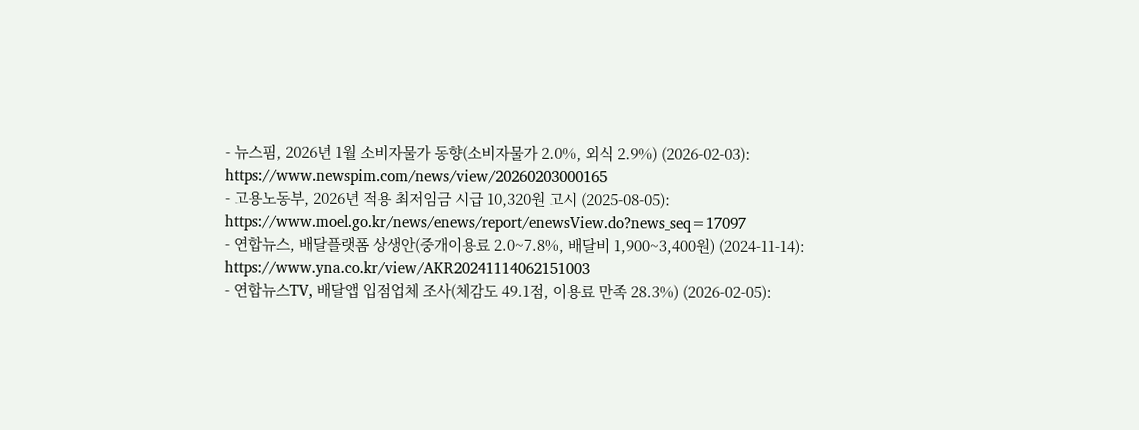- 뉴스핌, 2026년 1월 소비자물가 동향(소비자물가 2.0%, 외식 2.9%) (2026-02-03): https://www.newspim.com/news/view/20260203000165
- 고용노동부, 2026년 적용 최저임금 시급 10,320원 고시 (2025-08-05): https://www.moel.go.kr/news/enews/report/enewsView.do?news_seq=17097
- 연합뉴스, 배달플랫폼 상생안(중개이용료 2.0~7.8%, 배달비 1,900~3,400원) (2024-11-14): https://www.yna.co.kr/view/AKR20241114062151003
- 연합뉴스TV, 배달앱 입점업체 조사(체감도 49.1점, 이용료 만족 28.3%) (2026-02-05):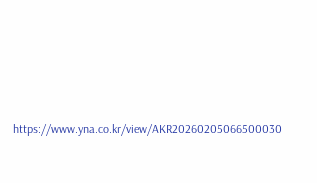https://www.yna.co.kr/view/AKR20260205066500030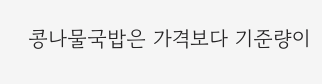콩나물국밥은 가격보다 기준량이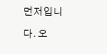먼저입니다. 오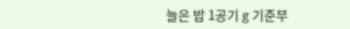늘은 밥 1공기 g 기준부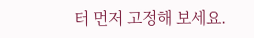터 먼저 고정해 보세요.